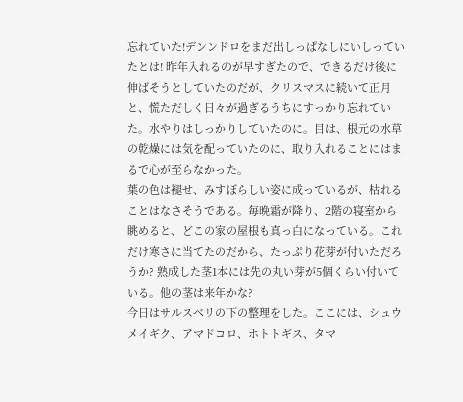忘れていた!デンンドロをまだ出しっぱなしにいしっていたとは! 昨年入れるのが早すぎたので、できるだけ後に伸ばそうとしていたのだが、クリスマスに続いて正月と、慌ただしく日々が過ぎるうちにすっかり忘れていた。水やりはしっかりしていたのに。目は、根元の水草の乾燥には気を配っていたのに、取り入れることにはまるで心が至らなかった。
葉の色は褪せ、みすぼらしい姿に成っているが、枯れることはなさそうである。毎晩霜が降り、2階の寝室から眺めると、どこの家の屋根も真っ白になっている。これだけ寒さに当てたのだから、たっぷり花芽が付いただろうか? 熟成した茎1本には先の丸い芽が5個くらい付いている。他の茎は来年かな?
今日はサルスベリの下の整理をした。ここには、シュウメイギク、アマドコロ、ホトトギス、タマ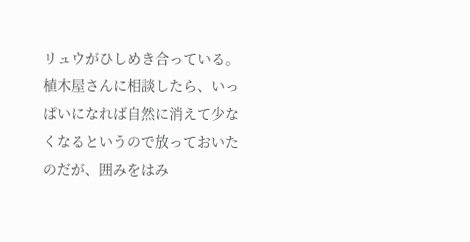リュウがひしめき合っている。植木屋さんに相談したら、いっぱいになれば自然に消えて少なくなるというので放っておいたのだが、囲みをはみ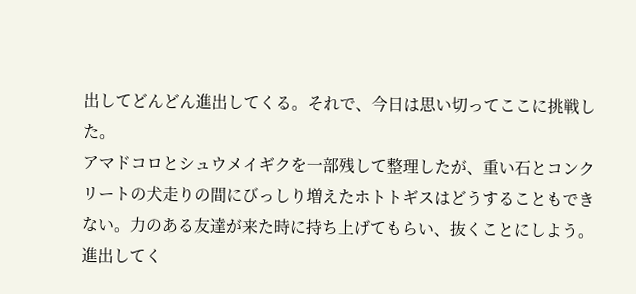出してどんどん進出してくる。それで、今日は思い切ってここに挑戦した。
アマドコロとシュウメイギクを一部残して整理したが、重い石とコンクリートの犬走りの間にびっしり増えたホトトギスはどうすることもできない。力のある友達が来た時に持ち上げてもらい、抜くことにしよう。
進出してく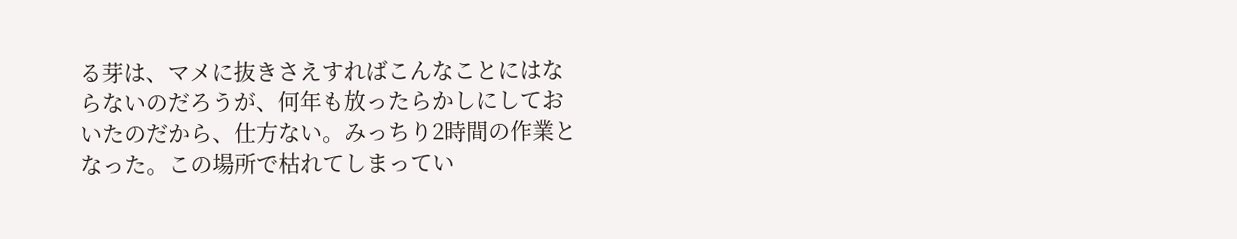る芽は、マメに抜きさえすればこんなことにはならないのだろうが、何年も放ったらかしにしておいたのだから、仕方ない。みっちり2時間の作業となった。この場所で枯れてしまってい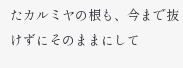たカルミヤの根も、今まで抜けずにそのままにして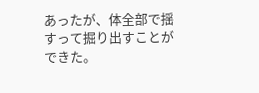あったが、体全部で揺すって掘り出すことができた。